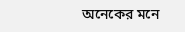অনেকের মনে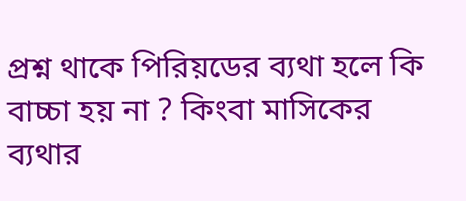প্রশ্ন থাকে পিরিয়ডের ব্যথা হলে কি বাচ্চা হয় না ? কিংবা মাসিকের ব্যথার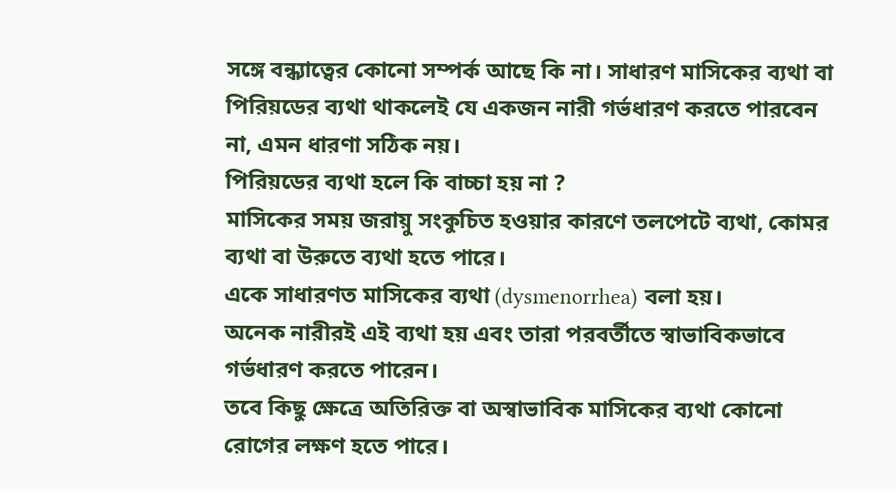সঙ্গে বন্ধ্যাত্বের কোনো সম্পর্ক আছে কি না। সাধারণ মাসিকের ব্যথা বা পিরিয়ডের ব্যথা থাকলেই যে একজন নারী গর্ভধারণ করতে পারবেন না, এমন ধারণা সঠিক নয়।
পিরিয়ডের ব্যথা হলে কি বাচ্চা হয় না ?
মাসিকের সময় জরায়ু সংকুচিত হওয়ার কারণে তলপেটে ব্যথা, কোমর ব্যথা বা উরুতে ব্যথা হতে পারে।
একে সাধারণত মাসিকের ব্যথা (dysmenorrhea) বলা হয়।
অনেক নারীরই এই ব্যথা হয় এবং তারা পরবর্তীতে স্বাভাবিকভাবে গর্ভধারণ করতে পারেন।
তবে কিছু ক্ষেত্রে অতিরিক্ত বা অস্বাভাবিক মাসিকের ব্যথা কোনো রোগের লক্ষণ হতে পারে।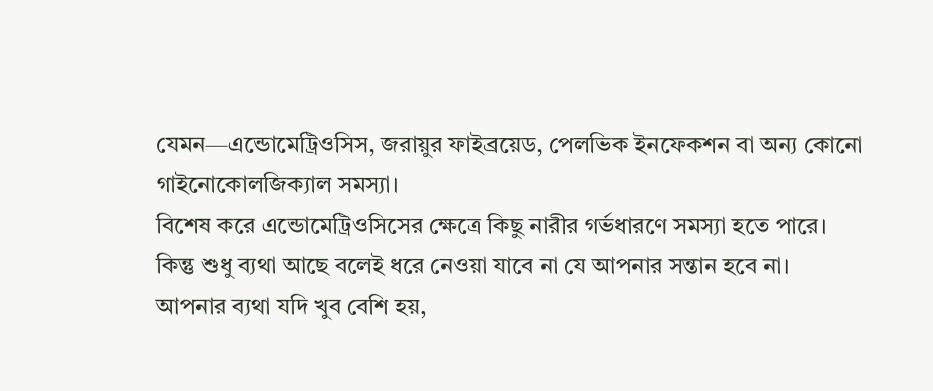যেমন—এন্ডোমেট্রিওসিস, জরায়ুর ফাইব্রয়েড, পেলভিক ইনফেকশন বা অন্য কোনো গাইনোকোলজিক্যাল সমস্যা।
বিশেষ করে এন্ডোমেট্রিওসিসের ক্ষেত্রে কিছু নারীর গর্ভধারণে সমস্যা হতে পারে।
কিন্তু শুধু ব্যথা আছে বলেই ধরে নেওয়া যাবে না যে আপনার সন্তান হবে না।
আপনার ব্যথা যদি খুব বেশি হয়,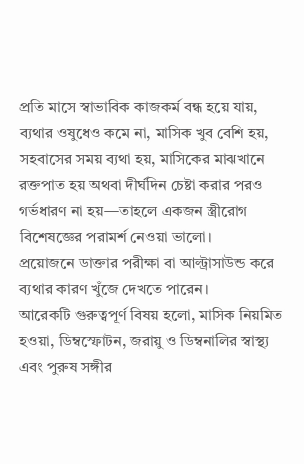প্রতি মাসে স্বাভাবিক কাজকর্ম বন্ধ হয়ে যায়, ব্যথার ওষুধেও কমে না, মাসিক খুব বেশি হয়, সহবাসের সময় ব্যথা হয়, মাসিকের মাঝখানে রক্তপাত হয় অথবা দীর্ঘদিন চেষ্টা করার পরও গর্ভধারণ না হয়—তাহলে একজন স্ত্রীরোগ বিশেষজ্ঞের পরামর্শ নেওয়া ভালো।
প্রয়োজনে ডাক্তার পরীক্ষা বা আল্ট্রাসাউন্ড করে ব্যথার কারণ খুঁজে দেখতে পারেন।
আরেকটি গুরুত্বপূর্ণ বিষয় হলো, মাসিক নিয়মিত হওয়া, ডিম্বস্ফোটন, জরায়ু ও ডিম্বনালির স্বাস্থ্য এবং পুরুষ সঙ্গীর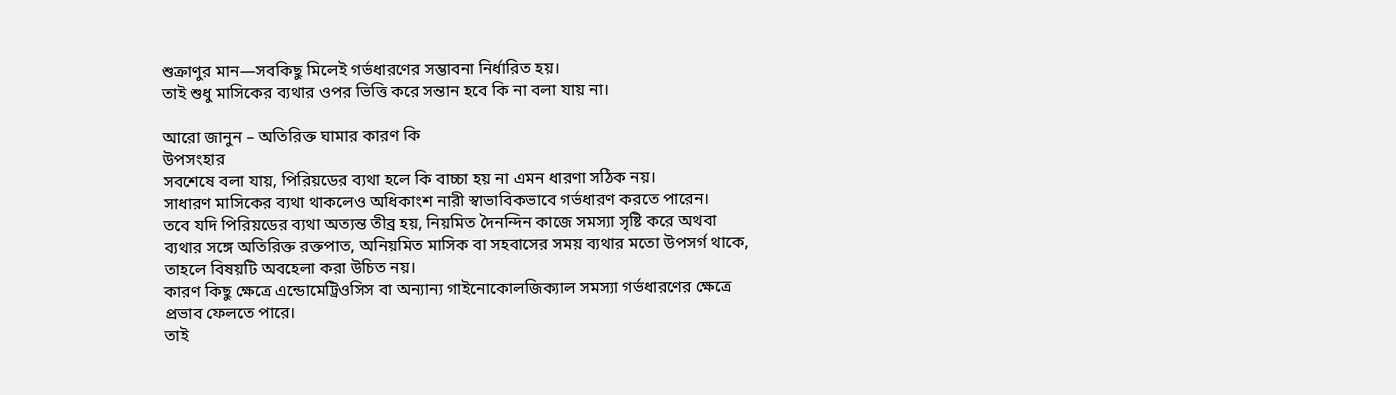শুক্রাণুর মান—সবকিছু মিলেই গর্ভধারণের সম্ভাবনা নির্ধারিত হয়।
তাই শুধু মাসিকের ব্যথার ওপর ভিত্তি করে সন্তান হবে কি না বলা যায় না।

আরো জানুন – অতিরিক্ত ঘামার কারণ কি
উপসংহার
সবশেষে বলা যায়, পিরিয়ডের ব্যথা হলে কি বাচ্চা হয় না এমন ধারণা সঠিক নয়।
সাধারণ মাসিকের ব্যথা থাকলেও অধিকাংশ নারী স্বাভাবিকভাবে গর্ভধারণ করতে পারেন।
তবে যদি পিরিয়ডের ব্যথা অত্যন্ত তীব্র হয়, নিয়মিত দৈনন্দিন কাজে সমস্যা সৃষ্টি করে অথবা ব্যথার সঙ্গে অতিরিক্ত রক্তপাত, অনিয়মিত মাসিক বা সহবাসের সময় ব্যথার মতো উপসর্গ থাকে, তাহলে বিষয়টি অবহেলা করা উচিত নয়।
কারণ কিছু ক্ষেত্রে এন্ডোমেট্রিওসিস বা অন্যান্য গাইনোকোলজিক্যাল সমস্যা গর্ভধারণের ক্ষেত্রে প্রভাব ফেলতে পারে।
তাই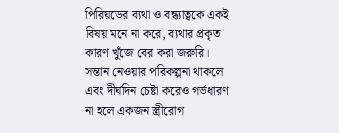পিরিয়ডের ব্যথা ও বন্ধ্যাত্বকে একই বিষয় মনে না করে, ব্যথার প্রকৃত কারণ খুঁজে বের করা জরুরি।
সন্তান নেওয়ার পরিকল্পনা থাকলে এবং দীর্ঘদিন চেষ্টা করেও গর্ভধারণ না হলে একজন স্ত্রীরোগ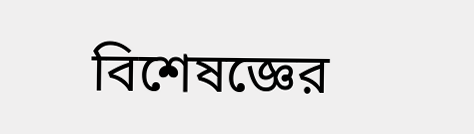বিশেষজ্ঞের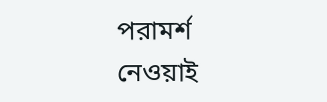পরামর্শ নেওয়াই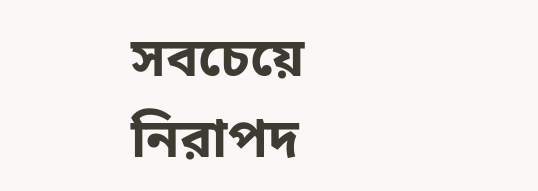সবচেয়ে নিরাপদ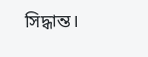সিদ্ধান্ত।